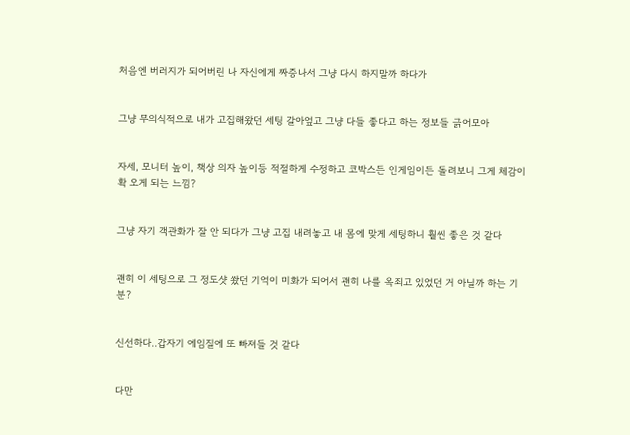처음엔 버러지가 되어버린 나 자신에게 짜증나서 그냥 다시 하지말까 하다가


그냥 무의식적으로 내가 고집해왔던 세팅 갈아엎고 그냥 다들 좋다고 하는 정보들 긁어모아


자세, 모니터 높이, 책상 의자 높이등 적절하게 수정하고 코박스든 인게임이든 돌려보니 그게 체감이 확 오게 되는 느낌?


그냥 자기 객관화가 잘 안 되다가 그냥 고집 내려놓고 내 몸에 맞게 세팅하니 훨씬 좋은 것 같다


괜히 이 세팅으로 그 정도샷 쐈던 기억이 미화가 되어서 괜히 나를 옥죄고 있었던 거 아닐까 하는 기분?


신선하다..갑자기 에임질에 또 빠져들 것 같다


다만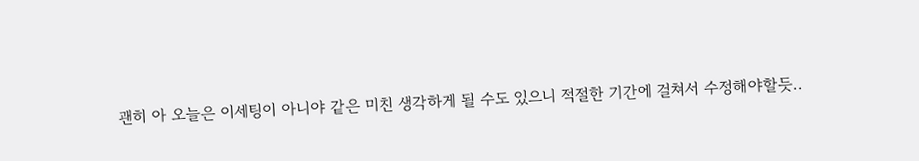괜히 아 오늘은 이세팅이 아니야 같은 미친 생각하게 될 수도 있으니 적절한 기간에 걸쳐서 수정해야할듯..